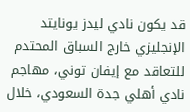قد يكون نادي ليدز يونايتد الإنجليزي خارج السباق المحتدم للتعاقد مع إيفان توني، مهاجم نادي أهلي جدة السعودي، خلال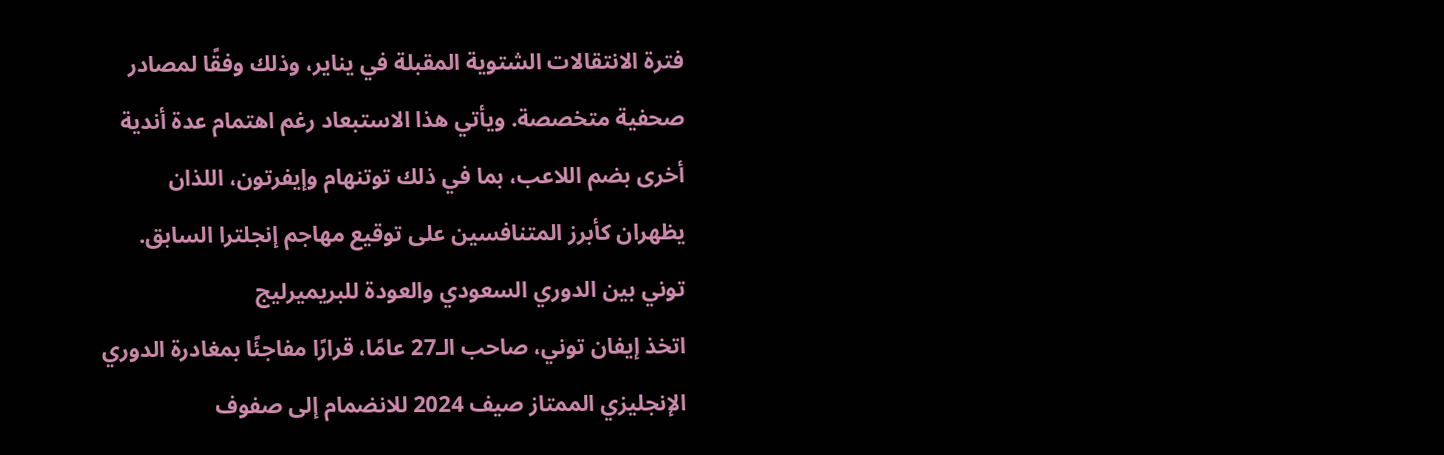فترة الانتقالات الشتوية المقبلة في يناير، وذلك وفقًا لمصادر صحفية متخصصة. ويأتي هذا الاستبعاد رغم اهتمام عدة أندية أخرى بضم اللاعب، بما في ذلك توتنهام وإيفرتون، اللذان يظهران كأبرز المتنافسين على توقيع مهاجم إنجلترا السابق.
توني بين الدوري السعودي والعودة للبريميرليج
اتخذ إيفان توني، صاحب الـ27 عامًا، قرارًا مفاجئًا بمغادرة الدوري الإنجليزي الممتاز صيف 2024 للانضمام إلى صفوف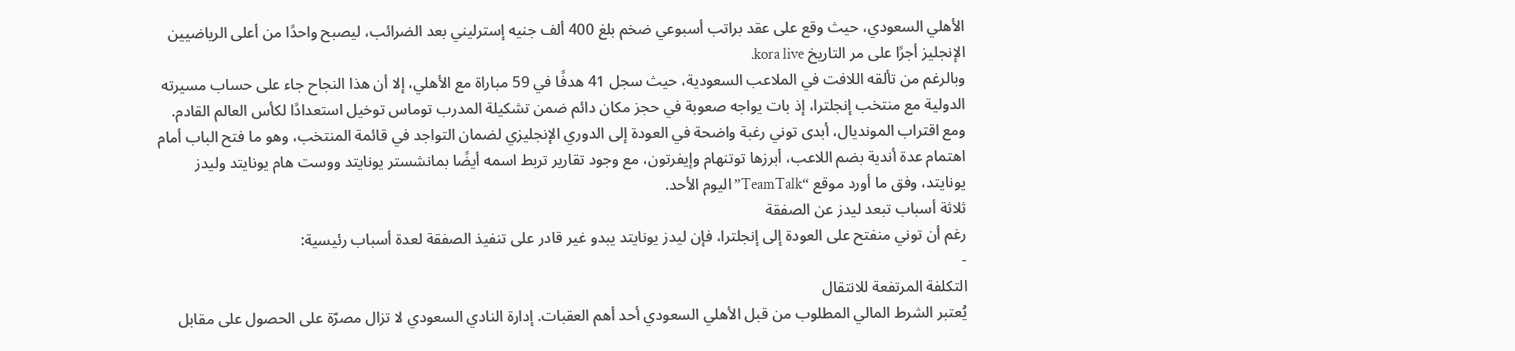الأهلي السعودي، حيث وقع على عقد براتب أسبوعي ضخم بلغ 400 ألف جنيه إسترليني بعد الضرائب، ليصبح واحدًا من أعلى الرياضيين الإنجليز أجرًا على مر التاريخ kora live.
وبالرغم من تألقه اللافت في الملاعب السعودية، حيث سجل 41 هدفًا في 59 مباراة مع الأهلي، إلا أن هذا النجاح جاء على حساب مسيرته الدولية مع منتخب إنجلترا، إذ بات يواجه صعوبة في حجز مكان دائم ضمن تشكيلة المدرب توماس توخيل استعدادًا لكأس العالم القادم.
ومع اقتراب المونديال، أبدى توني رغبة واضحة في العودة إلى الدوري الإنجليزي لضمان التواجد في قائمة المنتخب، وهو ما فتح الباب أمام اهتمام عدة أندية بضم اللاعب، أبرزها توتنهام وإيفرتون، مع وجود تقارير تربط اسمه أيضًا بمانشستر يونايتد ووست هام يونايتد وليدز يونايتد، وفق ما أورد موقع “TeamTalk” اليوم الأحد.
ثلاثة أسباب تبعد ليدز عن الصفقة
رغم أن توني منفتح على العودة إلى إنجلترا، فإن ليدز يونايتد يبدو غير قادر على تنفيذ الصفقة لعدة أسباب رئيسية:
-
التكلفة المرتفعة للانتقال
يُعتبر الشرط المالي المطلوب من قبل الأهلي السعودي أحد أهم العقبات. إدارة النادي السعودي لا تزال مصرّة على الحصول على مقابل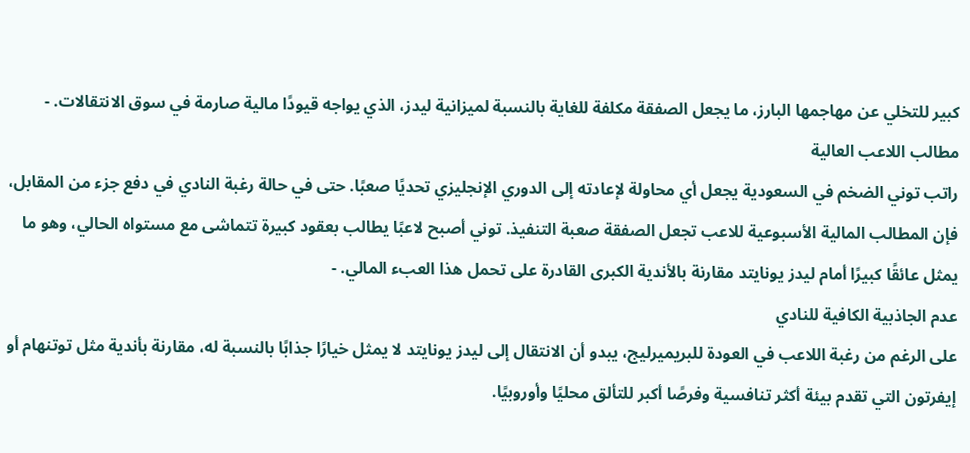كبير للتخلي عن مهاجمها البارز، ما يجعل الصفقة مكلفة للغاية بالنسبة لميزانية ليدز، الذي يواجه قيودًا مالية صارمة في سوق الانتقالات. -
مطالب اللاعب العالية
راتب توني الضخم في السعودية يجعل أي محاولة لإعادته إلى الدوري الإنجليزي تحديًا صعبًا. حتى في حالة رغبة النادي في دفع جزء من المقابل، فإن المطالب المالية الأسبوعية للاعب تجعل الصفقة صعبة التنفيذ. توني أصبح لاعبًا يطالب بعقود كبيرة تتماشى مع مستواه الحالي، وهو ما يمثل عائقًا كبيرًا أمام ليدز يونايتد مقارنة بالأندية الكبرى القادرة على تحمل هذا العبء المالي. -
عدم الجاذبية الكافية للنادي
على الرغم من رغبة اللاعب في العودة للبريميرليج، يبدو أن الانتقال إلى ليدز يونايتد لا يمثل خيارًا جذابًا بالنسبة له، مقارنة بأندية مثل توتنهام أو إيفرتون التي تقدم بيئة أكثر تنافسية وفرصًا أكبر للتألق محليًا وأوروبيًا.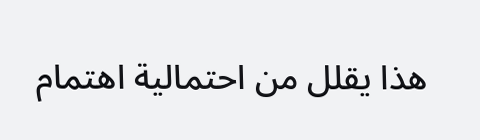هذا يقلل من احتمالية اهتمام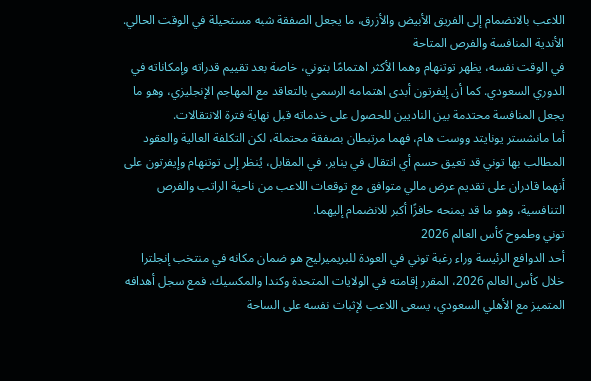اللاعب بالانضمام إلى الفريق الأبيض والأزرق، ما يجعل الصفقة شبه مستحيلة في الوقت الحالي.
الأندية المنافسة والفرص المتاحة
في الوقت نفسه، يظهر توتنهام وهما الأكثر اهتمامًا بتوني، خاصة بعد تقييم قدراته وإمكاناته في الدوري السعودي. كما أن إيفرتون أبدى اهتمامه الرسمي بالتعاقد مع المهاجم الإنجليزي، وهو ما يجعل المنافسة محتدمة بين الناديين للحصول على خدماته قبل نهاية فترة الانتقالات.
أما مانشستر يونايتد ووست هام، فهما مرتبطان بصفقة محتملة، لكن التكلفة العالية والعقود المطالب بها توني قد تعيق حسم أي انتقال في يناير. في المقابل، يُنظر إلى توتنهام وإيفرتون على أنهما قادران على تقديم عرض مالي متوافق مع توقعات اللاعب من ناحية الراتب والفرص التنافسية، وهو ما قد يمنحه حافزًا أكبر للانضمام إليهما.
توني وطموح كأس العالم 2026
أحد الدوافع الرئيسة وراء رغبة توني في العودة للبريميرليج هو ضمان مكانه في منتخب إنجلترا خلال كأس العالم 2026، المقرر إقامته في الولايات المتحدة وكندا والمكسيك. فمع سجل أهدافه المتميز مع الأهلي السعودي، يسعى اللاعب لإثبات نفسه على الساحة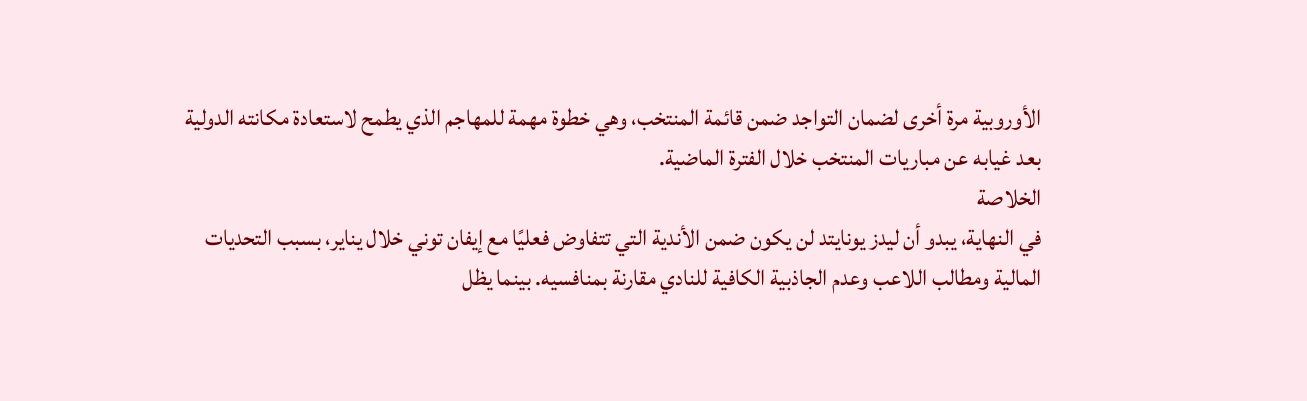الأوروبية مرة أخرى لضمان التواجد ضمن قائمة المنتخب، وهي خطوة مهمة للمهاجم الذي يطمح لاستعادة مكانته الدولية بعد غيابه عن مباريات المنتخب خلال الفترة الماضية.
الخلاصة
في النهاية، يبدو أن ليدز يونايتد لن يكون ضمن الأندية التي تتفاوض فعليًا مع إيفان توني خلال يناير، بسبب التحديات المالية ومطالب اللاعب وعدم الجاذبية الكافية للنادي مقارنة بمنافسيه. بينما يظل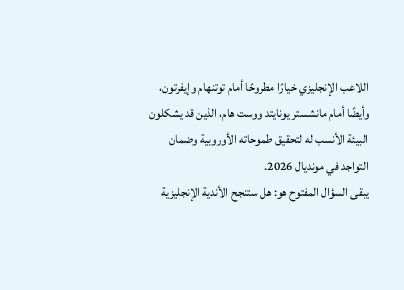اللاعب الإنجليزي خيارًا مطروحًا أمام توتنهام وإيفرتون، وأيضًا أمام مانشستر يونايتد ووست هام، الذين قد يشكلون البيئة الأنسب له لتحقيق طموحاته الأوروبية وضمان التواجد في مونديال 2026.
يبقى السؤال المفتوح هو: هل ستنجح الأندية الإنجليزية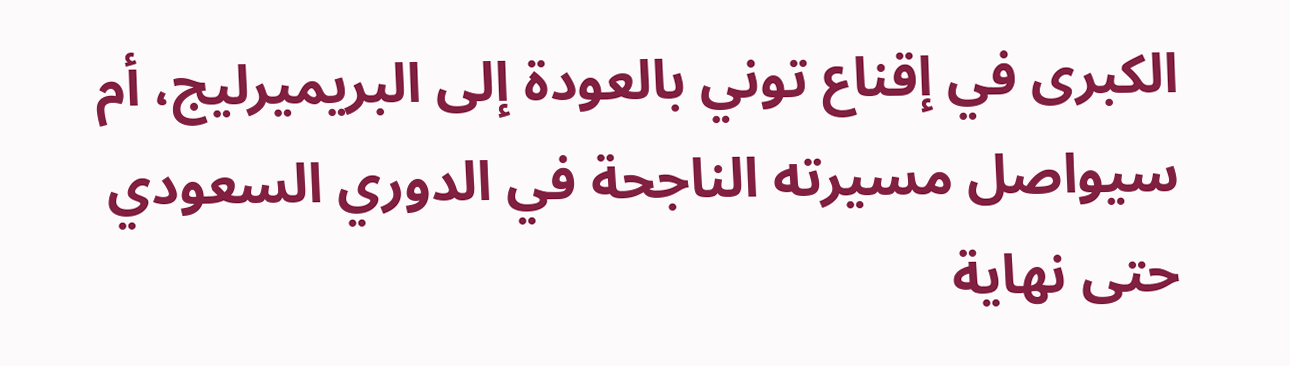الكبرى في إقناع توني بالعودة إلى البريميرليج، أم سيواصل مسيرته الناجحة في الدوري السعودي حتى نهاية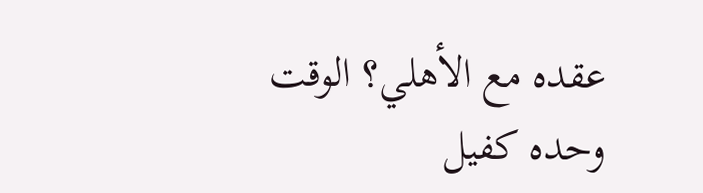عقده مع الأهلي؟ الوقت وحده كفيل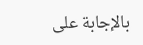بالإجابة على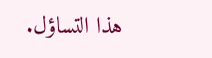هذا التساؤل.